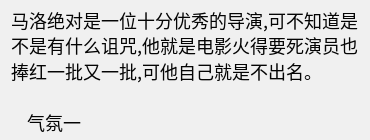马洛绝对是一位十分优秀的导演,可不知道是不是有什么诅咒,他就是电影火得要死演员也捧红一批又一批,可他自己就是不出名。

    气氛一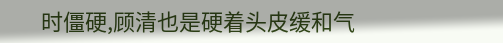时僵硬,顾清也是硬着头皮缓和气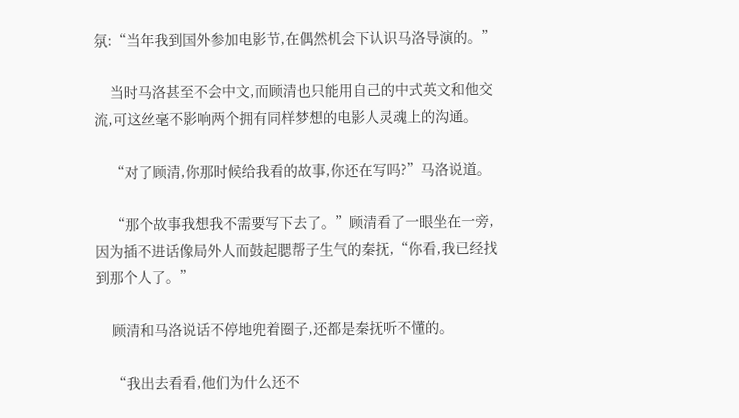氛:“当年我到国外参加电影节,在偶然机会下认识马洛导演的。”

    当时马洛甚至不会中文,而顾清也只能用自己的中式英文和他交流,可这丝毫不影响两个拥有同样梦想的电影人灵魂上的沟通。

    “对了顾清,你那时候给我看的故事,你还在写吗?”马洛说道。

    “那个故事我想我不需要写下去了。”顾清看了一眼坐在一旁,因为插不进话像局外人而鼓起腮帮子生气的秦抚,“你看,我已经找到那个人了。”

    顾清和马洛说话不停地兜着圈子,还都是秦抚听不懂的。

    “我出去看看,他们为什么还不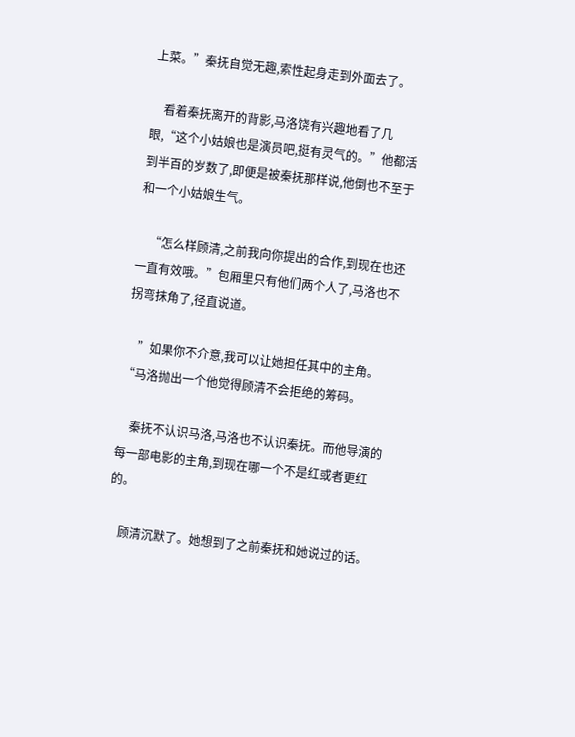上菜。”秦抚自觉无趣,索性起身走到外面去了。

    看着秦抚离开的背影,马洛饶有兴趣地看了几眼,“这个小姑娘也是演员吧,挺有灵气的。”他都活到半百的岁数了,即便是被秦抚那样说,他倒也不至于和一个小姑娘生气。

    “怎么样顾清,之前我向你提出的合作,到现在也还一直有效哦。”包厢里只有他们两个人了,马洛也不拐弯抹角了,径直说道。

    ”如果你不介意,我可以让她担任其中的主角。“马洛抛出一个他觉得顾清不会拒绝的筹码。

    秦抚不认识马洛,马洛也不认识秦抚。而他导演的每一部电影的主角,到现在哪一个不是红或者更红的。

    顾清沉默了。她想到了之前秦抚和她说过的话。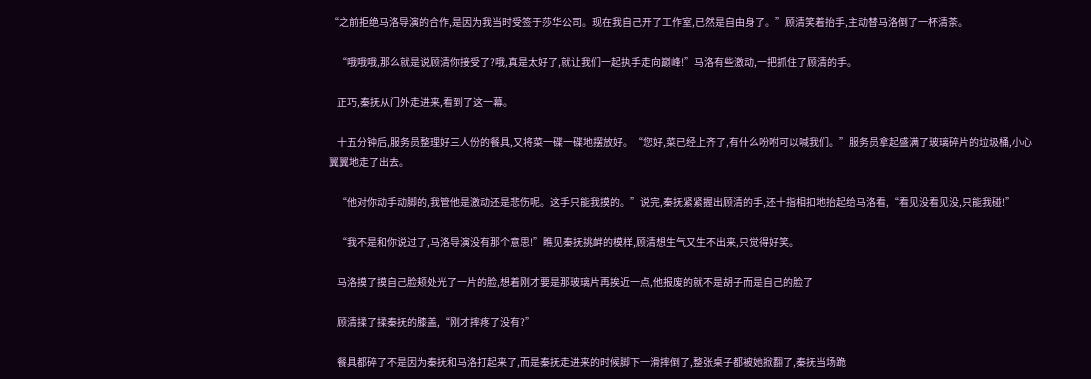“之前拒绝马洛导演的合作,是因为我当时受签于莎华公司。现在我自己开了工作室,已然是自由身了。”顾清笑着抬手,主动替马洛倒了一杯清茶。

    “哦哦哦,那么就是说顾清你接受了?哦,真是太好了,就让我们一起执手走向巅峰!”马洛有些激动,一把抓住了顾清的手。

    正巧,秦抚从门外走进来,看到了这一幕。

    十五分钟后,服务员整理好三人份的餐具,又将菜一碟一碟地摆放好。“您好,菜已经上齐了,有什么吩咐可以喊我们。”服务员拿起盛满了玻璃碎片的垃圾桶,小心翼翼地走了出去。

    “他对你动手动脚的,我管他是激动还是悲伤呢。这手只能我摸的。”说完,秦抚紧紧握出顾清的手,还十指相扣地抬起给马洛看,“看见没看见没,只能我碰!”

    “我不是和你说过了,马洛导演没有那个意思!”瞧见秦抚挑衅的模样,顾清想生气又生不出来,只觉得好笑。

    马洛摸了摸自己脸颊处光了一片的脸,想着刚才要是那玻璃片再挨近一点,他报废的就不是胡子而是自己的脸了

    顾清揉了揉秦抚的膝盖,“刚才摔疼了没有?”

    餐具都碎了不是因为秦抚和马洛打起来了,而是秦抚走进来的时候脚下一滑摔倒了,整张桌子都被她掀翻了,秦抚当场跪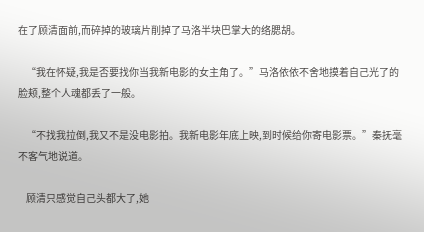在了顾清面前,而碎掉的玻璃片削掉了马洛半块巴掌大的络腮胡。

    “我在怀疑,我是否要找你当我新电影的女主角了。”马洛依依不舍地摸着自己光了的脸颊,整个人魂都丢了一般。

    “不找我拉倒,我又不是没电影拍。我新电影年底上映,到时候给你寄电影票。”秦抚毫不客气地说道。

    顾清只感觉自己头都大了,她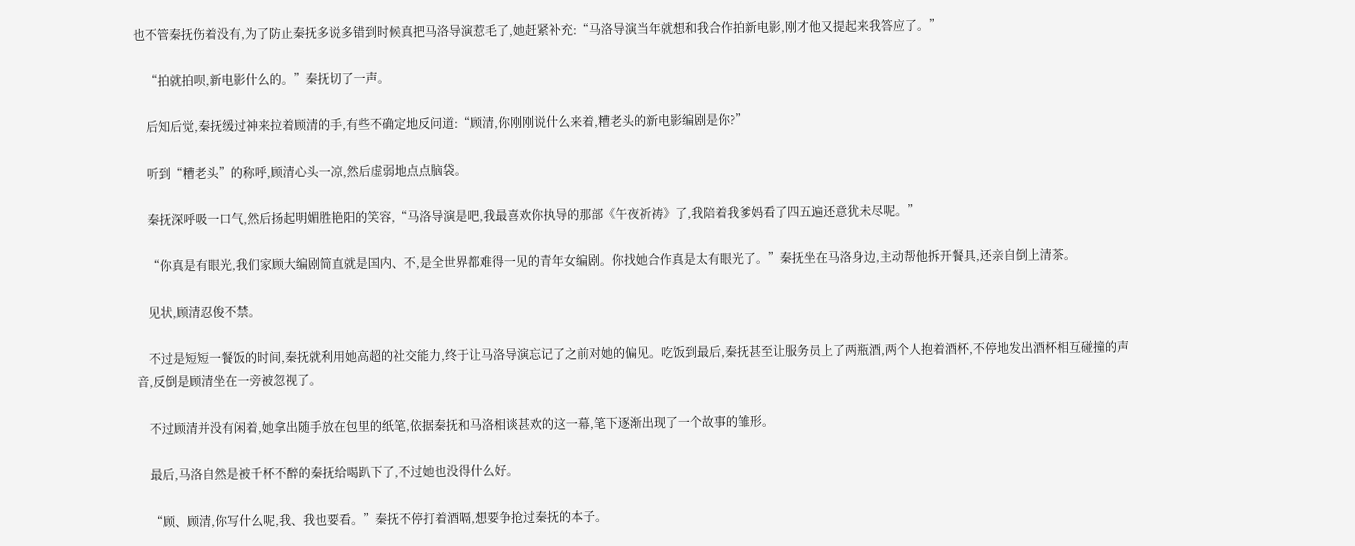也不管秦抚伤着没有,为了防止秦抚多说多错到时候真把马洛导演惹毛了,她赶紧补充:“马洛导演当年就想和我合作拍新电影,刚才他又提起来我答应了。”

    “拍就拍呗,新电影什么的。”秦抚切了一声。

    后知后觉,秦抚缓过神来拉着顾清的手,有些不确定地反问道:“顾清,你刚刚说什么来着,糟老头的新电影编剧是你?”

    听到“糟老头”的称呼,顾清心头一凉,然后虚弱地点点脑袋。

    秦抚深呼吸一口气,然后扬起明媚胜艳阳的笑容,“马洛导演是吧,我最喜欢你执导的那部《午夜祈祷》了,我陪着我爹妈看了四五遍还意犹未尽呢。”

    “你真是有眼光,我们家顾大编剧简直就是国内、不,是全世界都难得一见的青年女编剧。你找她合作真是太有眼光了。”秦抚坐在马洛身边,主动帮他拆开餐具,还亲自倒上清茶。

    见状,顾清忍俊不禁。

    不过是短短一餐饭的时间,秦抚就利用她高超的社交能力,终于让马洛导演忘记了之前对她的偏见。吃饭到最后,秦抚甚至让服务员上了两瓶酒,两个人抱着酒杯,不停地发出酒杯相互碰撞的声音,反倒是顾清坐在一旁被忽视了。

    不过顾清并没有闲着,她拿出随手放在包里的纸笔,依据秦抚和马洛相谈甚欢的这一幕,笔下逐渐出现了一个故事的雏形。

    最后,马洛自然是被千杯不醉的秦抚给喝趴下了,不过她也没得什么好。

    “顾、顾清,你写什么呢,我、我也要看。”秦抚不停打着酒嗝,想要争抢过秦抚的本子。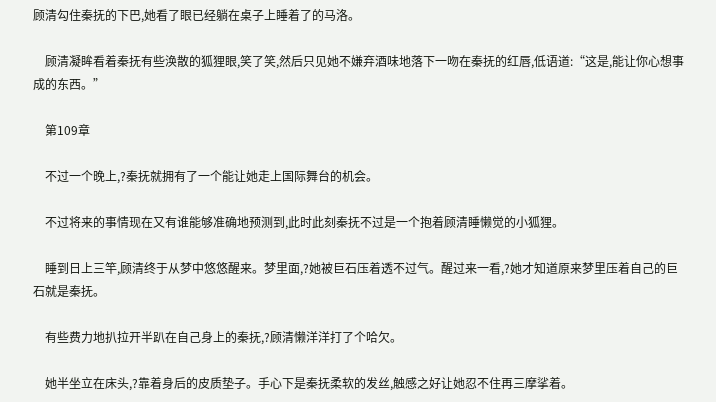顾清勾住秦抚的下巴,她看了眼已经躺在桌子上睡着了的马洛。

    顾清凝眸看着秦抚有些涣散的狐狸眼,笑了笑,然后只见她不嫌弃酒味地落下一吻在秦抚的红唇,低语道:“这是,能让你心想事成的东西。”

    第109章

    不过一个晚上,?秦抚就拥有了一个能让她走上国际舞台的机会。

    不过将来的事情现在又有谁能够准确地预测到,此时此刻秦抚不过是一个抱着顾清睡懒觉的小狐狸。

    睡到日上三竿,顾清终于从梦中悠悠醒来。梦里面,?她被巨石压着透不过气。醒过来一看,?她才知道原来梦里压着自己的巨石就是秦抚。

    有些费力地扒拉开半趴在自己身上的秦抚,?顾清懒洋洋打了个哈欠。

    她半坐立在床头,?靠着身后的皮质垫子。手心下是秦抚柔软的发丝,触感之好让她忍不住再三摩挲着。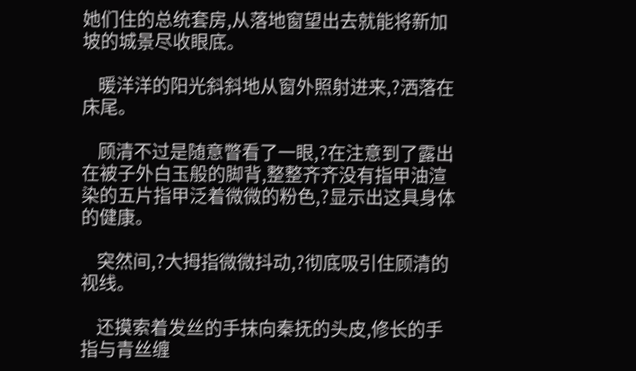她们住的总统套房,从落地窗望出去就能将新加坡的城景尽收眼底。

    暖洋洋的阳光斜斜地从窗外照射进来,?洒落在床尾。

    顾清不过是随意瞥看了一眼,?在注意到了露出在被子外白玉般的脚背,整整齐齐没有指甲油渲染的五片指甲泛着微微的粉色,?显示出这具身体的健康。

    突然间,?大拇指微微抖动,?彻底吸引住顾清的视线。

    还摸索着发丝的手抹向秦抚的头皮,修长的手指与青丝缠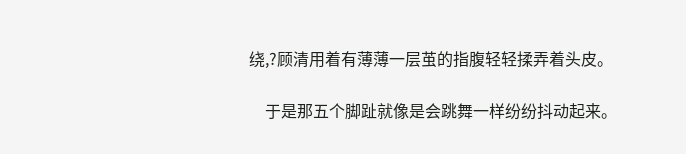绕,?顾清用着有薄薄一层茧的指腹轻轻揉弄着头皮。

    于是那五个脚趾就像是会跳舞一样纷纷抖动起来。